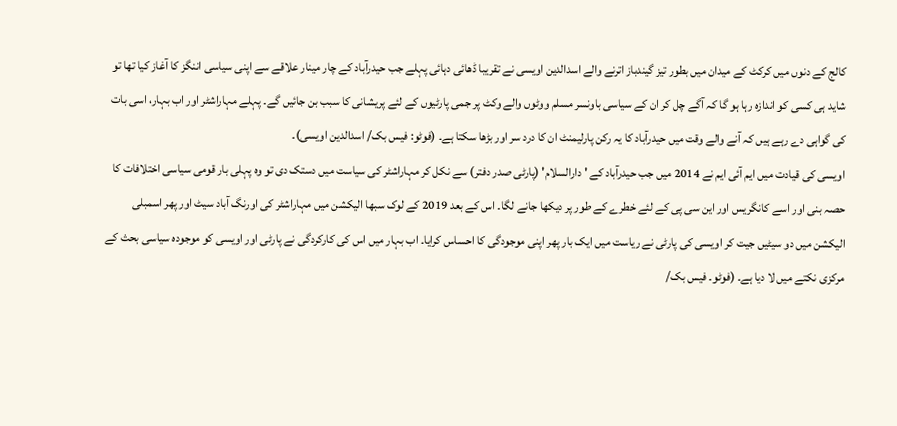کالج کے دنوں میں کرکٹ کے میدان میں بطور تیز گیندباز اترنے والے اسدالدین اویسی نے تقریبا ڈھائی دہائی پہلے جب حیدرآباد کے چار مینار علاقے سے اپنی سیاسی اننگز کا آغاز کیا تھا تو شاید ہی کسی کو اندازہ رہا ہو گا کہ آگے چل کر ان کے سیاسی باونسر مسلم ووٹوں والے وکٹ پر جمی پارٹیوں کے لئے پریشانی کا سبب بن جائیں گے۔ پہلے مہاراشٹر اور اب بہار، اسی بات کی گواہی دے رہے ہیں کہ آنے والے وقت میں حیدرآباد کا یہ رکن پارلیمنٹ ان کا درد سر اور بڑھا سکتا ہے۔ (فوٹو: فیس بک/ اسدالدین اویسی)۔
اویسی کی قیادت میں ایم آئی ایم نے 2014 میں جب حیدرآباد کے ' دارالسلام' (پارٹی صدر دفتر) سے نکل کر مہاراشٹر کی سیاست میں دستک دی تو وہ پہلی بار قومی سیاسی اختلافات کا حصہ بنی اور اسے کانگریس اور این سی پی کے لئے خطرے کے طور پر دیکھا جانے لگا۔ اس کے بعد 2019 کے لوک سبھا الیکشن میں مہاراشٹر کی اورنگ آباد سیٹ اور پھر اسمبلی الیکشن میں دو سیٹیں جیت کر اویسی کی پارٹی نے ریاست میں ایک بار پھر اپنی موجودگی کا احساس کرایا۔ اب بہار میں اس کی کارکردگی نے پارٹی اور اویسی کو موجودہ سیاسی بحث کے مرکزی نکتے میں لا دیا ہے۔ (فوٹو۔ فیس بک/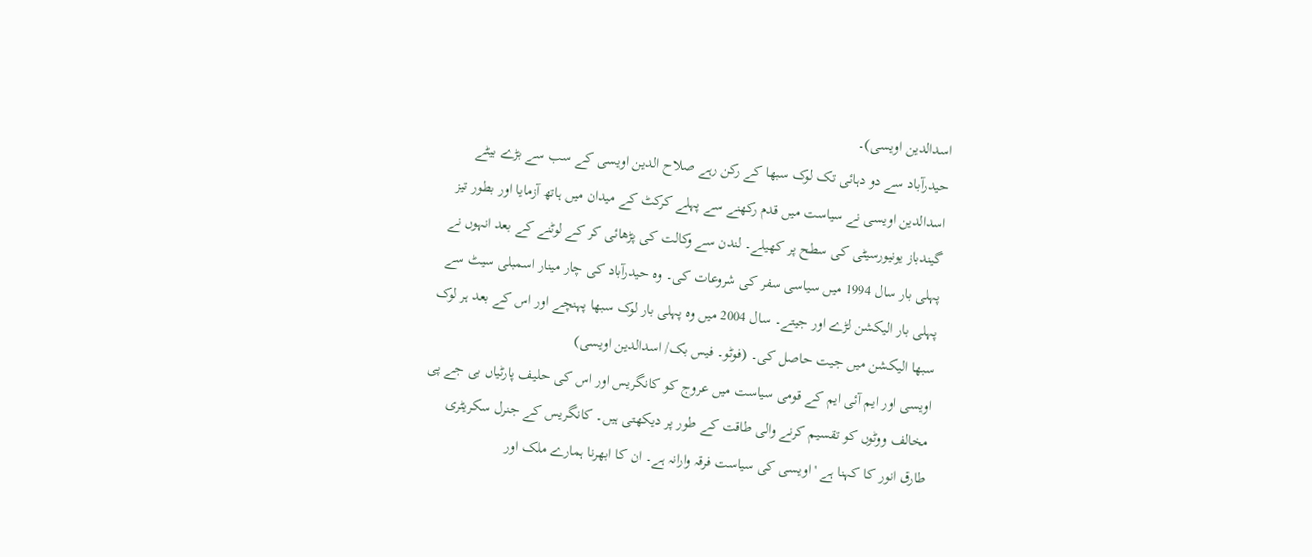اسدالدین اویسی)۔
حیدرآباد سے دو دہائی تک لوک سبھا کے رکن رہے صلاح الدین اویسی کے سب سے بڑے بیٹے اسدالدین اویسی نے سیاست میں قدم رکھنے سے پہلے کرکٹ کے میدان میں ہاتھ آزمایا اور بطور تیز گیندباز یونیورسیٹی کی سطح پر کھیلے۔ لندن سے وکالت کی پڑھائی کر کے لوٹنے کے بعد انہوں نے پہلی بار سال 1994 میں سیاسی سفر کی شروعات کی۔ وہ حیدرآباد کی چار مینار اسمبلی سیٹ سے پہلی بار الیکشن لڑے اور جیتے۔ سال 2004 میں وہ پہلی بار لوک سبھا پہنچے اور اس کے بعد ہر لوک سبھا الیکشن میں جیت حاصل کی۔ (فوٹو۔ فیس بک/ اسدالدین اویسی)
اویسی اور ایم آئی ایم کے قومی سیاست میں عروج کو کانگریس اور اس کی حلیف پارٹیاں بی جے پی مخالف ووٹوں کو تقسیم کرنے والی طاقت کے طور پر دیکھتی ہیں۔ کانگریس کے جنرل سکریٹری طارق انور کا کہنا ہے ' اویسی کی سیاست فرقہ وارانہ ہے۔ ان کا ابھرنا ہمارے ملک اور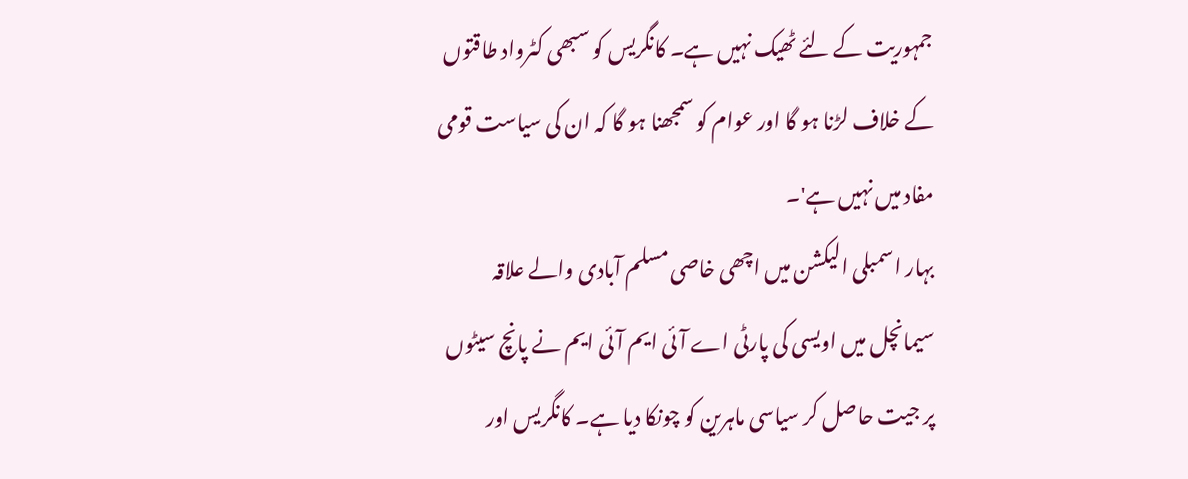جمہوریت کے لئے ٹھیک نہیں ہے۔ کانگریس کو سبھی کٹرواد طاقتوں کے خلاف لڑنا ہو گا اور عوام کو سمجھنا ہو گا کہ ان کی سیاست قومی مفاد میں نہیں ہے'۔
بہار اسمبلی الیکشن میں اچھی خاصی مسلم آبادی والے علاقہ سیمانچل میں اویسی کی پارٹی اے آئی ایم آئی ایم نے پانچ سیٹوں پر جیت حاصل کر سیاسی ماہرین کو چونکا دیا ہے۔ کانگریس اور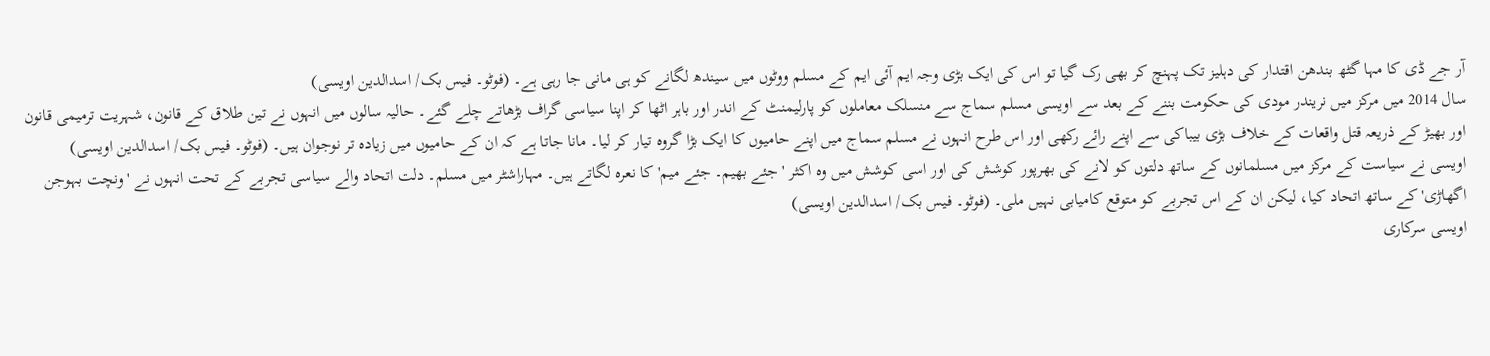آر جے ڈی کا مہا گٹھ بندھن اقتدار کی دہلیز تک پہنچ کر بھی رک گیا تو اس کی ایک بڑی وجہ ایم آئی ایم کے مسلم ووٹوں میں سیندھ لگانے کو ہی مانی جا رہی ہے۔ (فوٹو۔ فیس بک/ اسدالدین اویسی)
سال 2014 میں مرکز میں نریندر مودی کی حکومت بننے کے بعد سے اویسی مسلم سماج سے منسلک معاملوں کو پارلیمنٹ کے اندر اور باہر اٹھا کر اپنا سیاسی گراف بڑھاتے چلے گئے۔ حالیہ سالوں میں انہوں نے تین طلاق کے قانون، شہریت ترمیمی قانون اور بھیڑ کے ذریعہ قتل واقعات کے خلاف بڑی بیباکی سے اپنے رائے رکھی اور اس طرح انہوں نے مسلم سماج میں اپنے حامیوں کا ایک بڑا گروہ تیار کر لیا۔ مانا جاتا ہے کہ ان کے حامیوں میں زیادہ تر نوجوان ہیں۔ (فوٹو۔ فیس بک/ اسدالدین اویسی)
اویسی نے سیاست کے مرکز میں مسلمانوں کے ساتھ دلتوں کو لانے کی بھرپور کوشش کی اور اسی کوشش میں وہ اکثر ' جئے بھیم۔ جئے میم' کا نعرہ لگاتے ہیں۔ مہاراشٹر میں مسلم۔ دلت اتحاد والے سیاسی تجربے کے تحت انہوں نے ' ونچت بہوجن اگھاڑی' کے ساتھ اتحاد کیا، لیکن ان کے اس تجربے کو متوقع کامیابی نہیں ملی۔ (فوٹو۔ فیس بک/ اسدالدین اویسی)
اویسی سرکاری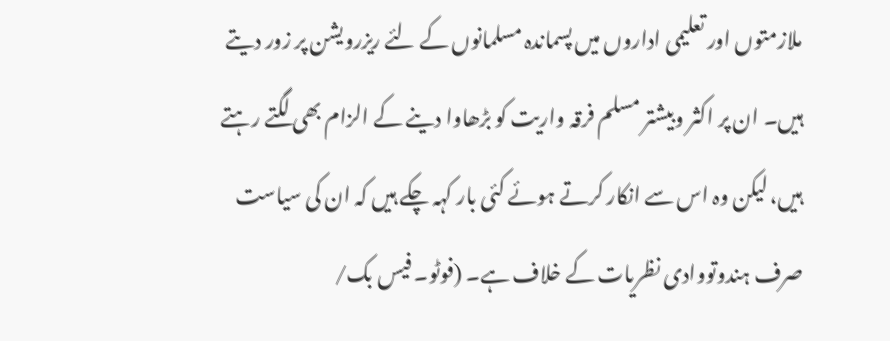ملازمتوں اور تعلیمی اداروں میں پسماندہ مسلمانوں کے لئے ریزرویشن پر زور دیتے ہیں۔ ان پر اکثر وبیشتر مسلم فرقہ واریت کو بڑھاوا دینے کے الزام بھی لگتے رہتے ہیں، لیکن وہ اس سے انکار کرتے ہوئے کئی بار کہہ چکے ہیں کہ ان کی سیاست صرف ہندوتووادی نظریات کے خلاف ہے۔ (فوٹو۔ فیس بک/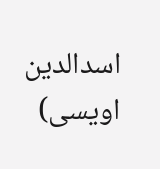اسدالدین اویسی)